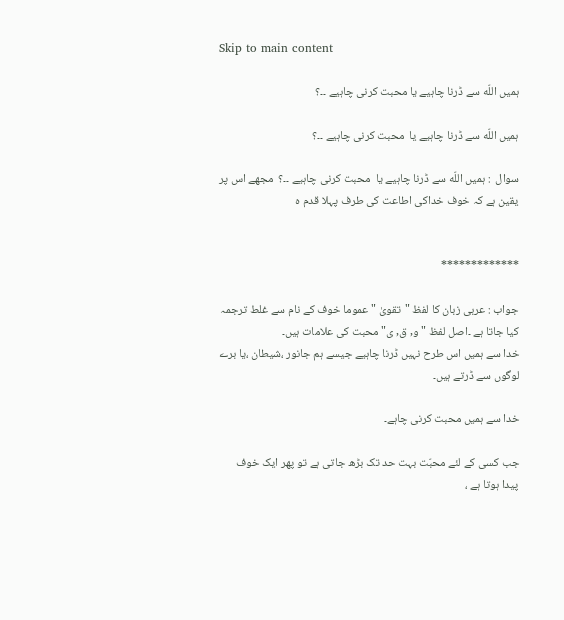Skip to main content

ہمیں اللّه سے ڈرنا چاہیے یا محبت کرنی چاہیے ۔۔؟

ہمیں اللّه سے ڈرنا چاہیے یا  محبت کرنی چاہیے ۔۔؟

سوال  : ہمیں اللّه سے ڈرنا چاہیے یا  محبت کرنی چاہیے ۔۔؟  مجھے اس پر یقین ہے کہ خوف خداکی اطاعت کی طرف پہلا قدم ہ


*************

جواب : عربی زبان کا لفظ "تقویٰ "عموما خوف کے نام سے غلط ترجمہ  کیا جاتا ہے ۔اصل لفظ "و, ق, ی" محبت کی علامات ہیں۔
خدا سے ہمیں اس طرح نہیں ڈرنا چاہیے جیسے ہم جانور ،شیطان ،یا برے لوگوں سے ڈرتے ہیں۔

خدا سے ہمیں محبت کرنی چاہے۔

جب کسی کے لئے محبّت بہت حد تک بڑھ جاتی ہے تو پھر ایک خوف پیدا ہوتا ہے ،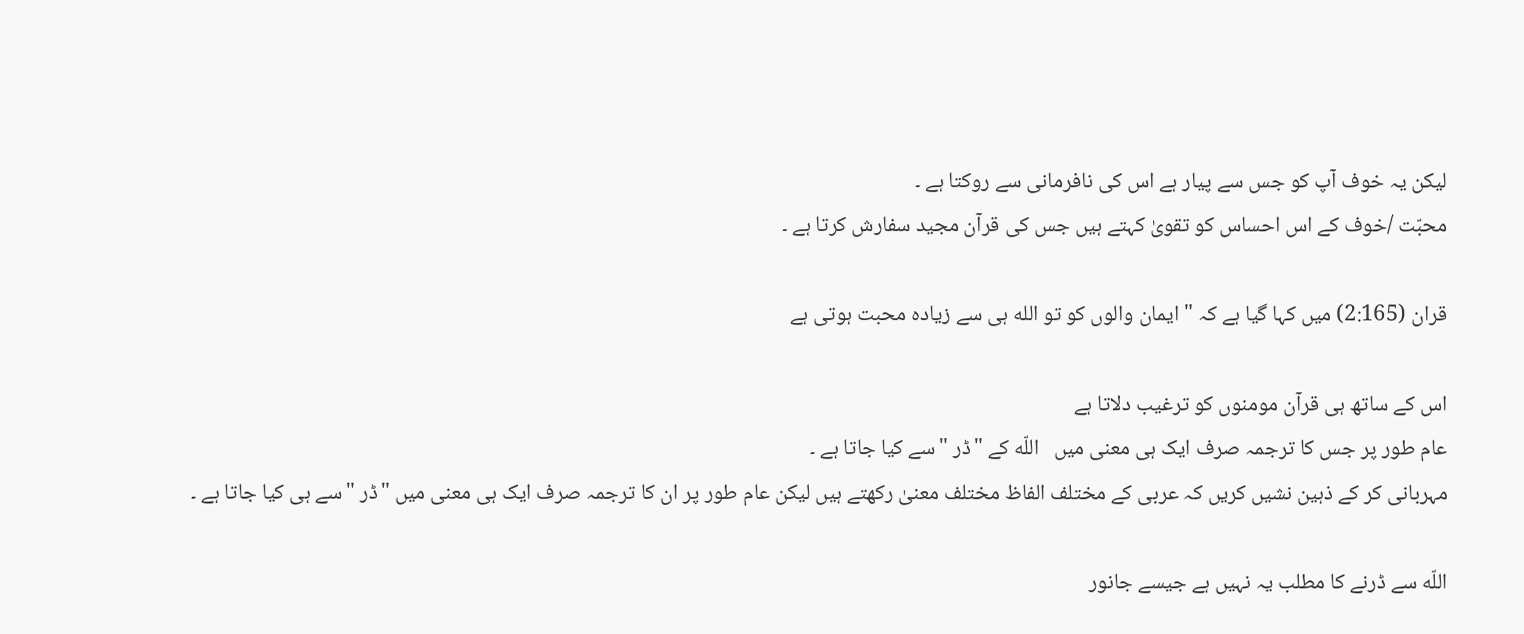لیکن یہ خوف آپ کو جس سے پیار ہے اس کی نافرمانی سے روکتا ہے ۔
محبّت /خوف کے اس احساس کو تقویٰ کہتے ہیں جس کی قرآن مجید سفارش کرتا ہے ۔

قران (2:165) میں کہا گیا ہے کہ " ایمان والوں کو تو الله ہی سے زیادہ محبت ہوتی ہے

اس کے ساتھ ہی قرآن مومنوں کو ترغیب دلاتا ہے
عام طور پر جس کا ترجمہ صرف ایک ہی معنی میں   اللّه کے "ڈر "سے کیا جاتا ہے ۔
مہربانی کر کے ذہین نشیں کریں کہ عربی کے مختلف الفاظ مختلف معنیٰ رکھتے ہیں لیکن عام طور پر ان کا ترجمہ صرف ایک ہی معنی میں "ڈر "سے ہی کیا جاتا ہے ۔

اللّه سے ڈرنے کا مطلب یہ نہیں ہے جیسے جانور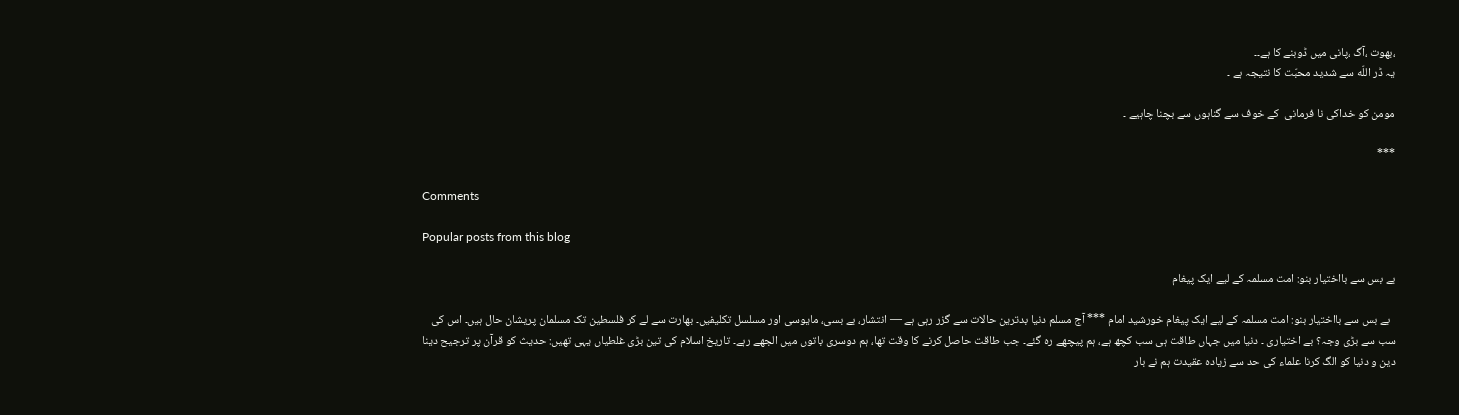،بھوت ،آگ ،پانی میں ڈوبنے کا ہے۔۔
یہ ڈر اللّه سے شدید محبّت کا نتیجہ ہے ۔

مومن کو خداکی نا فرمانی  کے خوف سے گناہوں سے بچنا چاہیے ۔

***

Comments

Popular posts from this blog

بے بس سے بااختیار بنو: امت مسلمہ کے لیے ایک پیغام

  بے بس سے بااختیار بنو: امت مسلمہ کے لیے ایک پیغام خورشید امام *** آج مسلم دنیا بدترین حالات سے گزر رہی ہے — انتشار، بے بسی، مایوسی اور مسلسل تکلیفیں۔ بھارت سے لے کر فلسطین تک مسلمان پریشان حال ہیں۔ اس کی سب سے بڑی وجہ؟ بے اختیاری ۔ دنیا میں جہاں طاقت ہی سب کچھ ہے، ہم پیچھے رہ گئے۔ جب طاقت حاصل کرنے کا وقت تھا، ہم دوسری باتوں میں الجھے رہے۔ تاریخ اسلام کی تین بڑی غلطیاں یہی تھیں: حدیث کو قرآن پر ترجیح دینا دین و دنیا کو الگ کرنا علماء کی حد سے زیادہ عقیدت ہم نے بار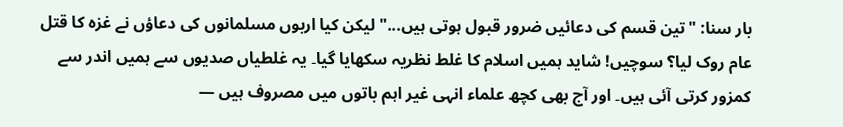بار سنا: "تین قسم کی دعائیں ضرور قبول ہوتی ہیں..." لیکن کیا اربوں مسلمانوں کی دعاؤں نے غزہ کا قتل عام روک لیا؟ سوچیں! شاید ہمیں اسلام کا غلط نظریہ سکھایا گیا۔ یہ غلطیاں صدیوں سے ہمیں اندر سے کمزور کرتی آئی ہیں۔ اور آج بھی کچھ علماء انہی غیر اہم باتوں میں مصروف ہیں —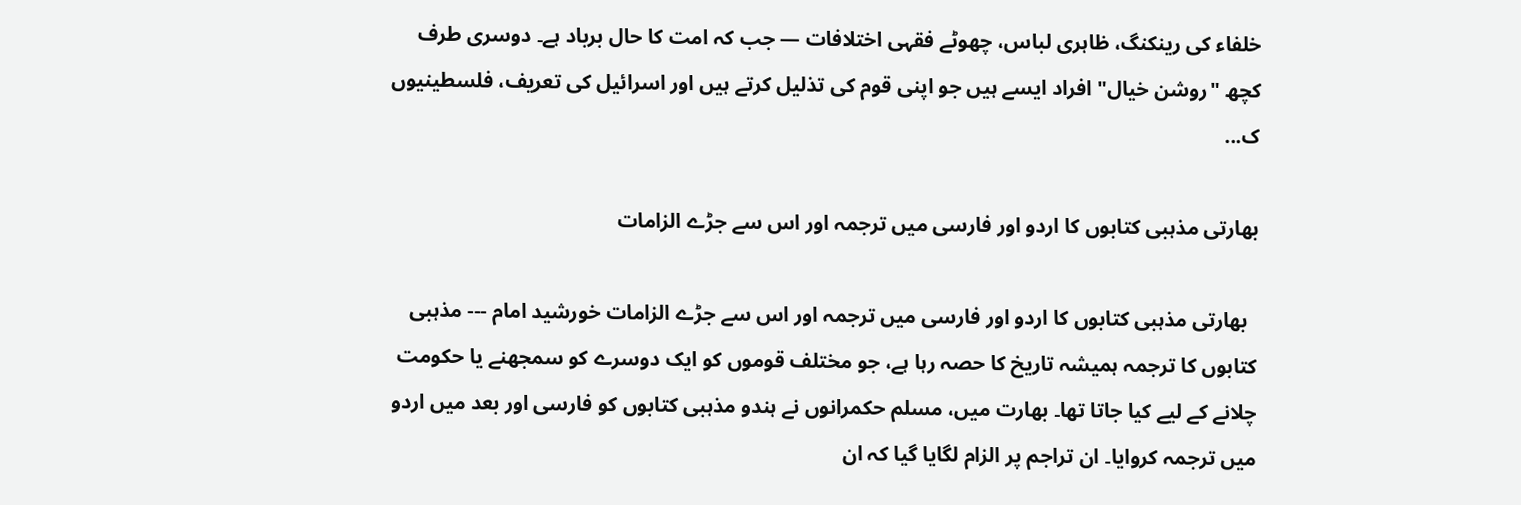خلفاء کی رینکنگ، ظاہری لباس، چھوٹے فقہی اختلافات — جب کہ امت کا حال برباد ہے۔ دوسری طرف کچھ "روشن خیال" افراد ایسے ہیں جو اپنی قوم کی تذلیل کرتے ہیں اور اسرائیل کی تعریف، فلسطینیوں ک...

بھارتی مذہبی کتابوں کا اردو اور فارسی میں ترجمہ اور اس سے جڑے الزامات

  بھارتی مذہبی کتابوں کا اردو اور فارسی میں ترجمہ اور اس سے جڑے الزامات خورشید امام --- مذہبی کتابوں کا ترجمہ ہمیشہ تاریخ کا حصہ رہا ہے، جو مختلف قوموں کو ایک دوسرے کو سمجھنے یا حکومت چلانے کے لیے کیا جاتا تھا۔ بھارت میں، مسلم حکمرانوں نے ہندو مذہبی کتابوں کو فارسی اور بعد میں اردو میں ترجمہ کروایا۔ ان تراجم پر الزام لگایا گیا کہ ان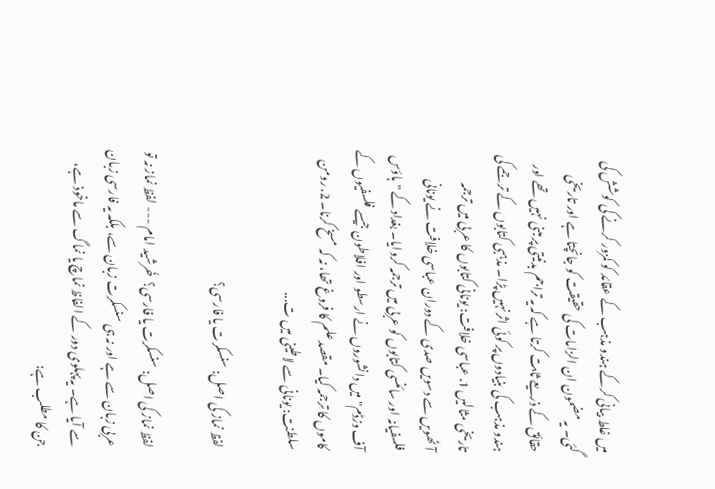میں غلط بیانی کرکے ہندو مذہب کے عقائد کو کمزور کرنے کی کوشش کی گئی۔ یہ مضمون ان الزامات کی حقیقت کو جانچتا ہے اور تاریخی حقائق کے ذریعے ثابت کرتا ہے کہ یہ تراجم بدنیتی پر مبنی نہیں تھے اور ہندو مذہب کی بنیادوں پر کوئی اثر نہیں پڑا۔ مذہبی کتابوں کے ترجمے کی تاریخی مثالیں 1. عباسی خلافت: یونانی کتابوں کا عربی میں ترجمہ آٹھویں سے دسویں صدی کے دوران عباسی خلافت نے یونانی فلسفیانہ اور سائنسی کتابوں کو عربی میں ترجمہ کروایا۔ بغداد کے "ہاؤس آف وزڈم" میں دانشوروں نے ارسطو اور افلاطون جیسے فلسفیوں کے کاموں کا ترجمہ کیا۔ مقصد علم کا فروغ تھا، نہ کہ مسخ کرنا۔ 2. رومن سلطنت: یونانی سے لاطینی میں ت...

لفظ نماز کی اصل: سنسکرت یا فارسی؟

لفظ نماز کی اصل: سنسکرت یا فارسی؟  خُرشید امام --- لفظ نماز نہ تو عربی زبان سے ہے اور نہ ہی سنسکرت زبان سے، بلکہ یہ فارسی زبان سے آیا ہے۔ یہ پہلوی دور کے الفاظ نماچ یا نماگ سے ماخوذ ہے، جن کا مطلب ہے: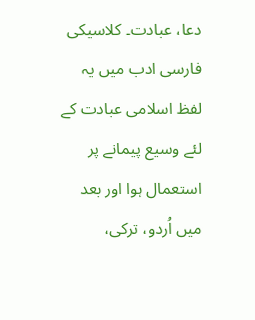دعا، عبادت۔ کلاسیکی فارسی ادب میں یہ لفظ اسلامی عبادت کے لئے وسیع پیمانے پر استعمال ہوا اور بعد میں اُردو، ترکی،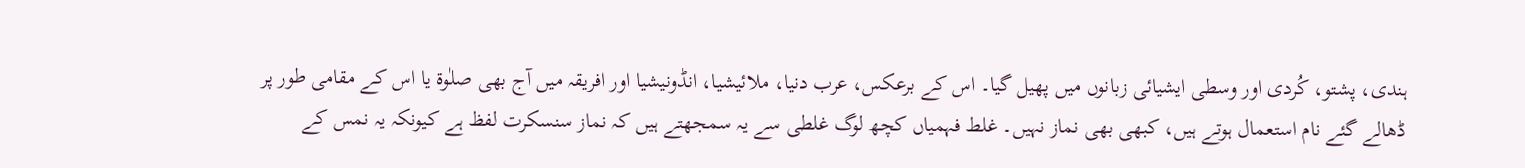ہندی، پشتو، کُردی اور وسطی ایشیائی زبانوں میں پھیل گیا۔ اس کے برعکس، عرب دنیا، ملائیشیا، انڈونیشیا اور افریقہ میں آج بھی صلٰوۃ یا اس کے مقامی طور پر ڈھالے گئے نام استعمال ہوتے ہیں، کبھی بھی نماز نہیں۔ غلط فہمیاں کچھ لوگ غلطی سے یہ سمجھتے ہیں کہ نماز سنسکرت لفظ ہے کیونکہ یہ نمس کے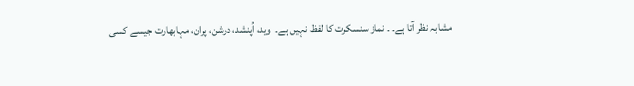مشابہ نظر آتا ہے۔ ۔ نماز سنسکرت کا لفظ نہیں ہے۔  وید، اُپنشد، درشن، پران، مہابھارت جیسے کسی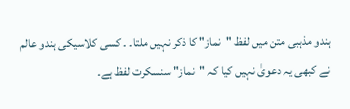ہندو مذہبی متن میں لفظ "نماز" کا ذکر نہیں ملتا۔ ۔ کسی کلاسیکی ہندو عالم نے کبھی یہ دعویٰ نہیں کیا کہ "نماز" سنسکرت لفظ ہے۔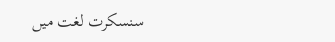سنسکرت لغت میں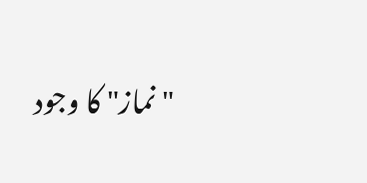"نماز" کا وجود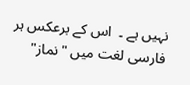نہیں ہے ۔  اس کے برعکس ہر فارسی لغت میں "نماز"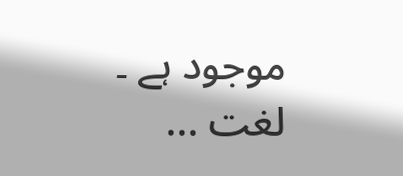موجود ہے ۔ لغت ...